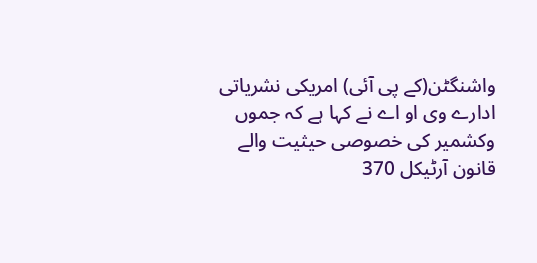واشنگٹن(کے پی آئی) امریکی نشریاتی ادارے وی او اے نے کہا ہے کہ جموں وکشمیر کی خصوصی حیثیت والے قانون آرٹیکل 370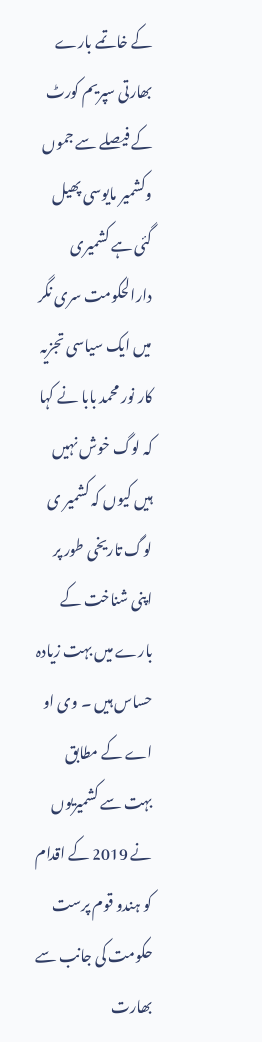کے خاتمے بارے بھارتی سپریم کورٹ کے فیصلے سے جموں وکشمیر مایوسی پھیل گئی ہے کشمیری دارالحکومت سری نگر میں ایک سیاسی تجزیہ کار نور محمد بابا نے کہا کہ لوگ خوش نہیں ہیں کیوں کہ کشمیر ی لوگ تاریخی طور پر اپنی شناخت کے بارے میں بہت زیادہ حساس ہیں ۔ وی او اے کے مطابق بہت سے کشمیریوں نے 2019 کے اقدام کو ہندو قوم پرست حکومت کی جانب سے بھارت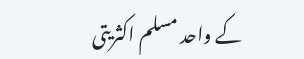کے واحد مسلم اکثریتی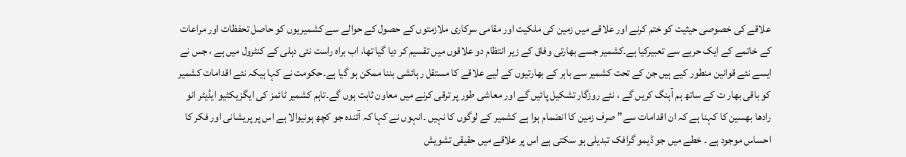علاقے کی خصوصی حیثیت کو ختم کرنے اور علاقے میں زمین کی ملکیت اور مقامی سرکاری ملازمتوں کے حصول کے حوالے سے کشمیریوں کو حاصل تحفظات اور مراعات کے خاتمے کے ایک حربے سے تعبیرکیا ہے۔کشمیر جسے بھارتی وفاق کے زیر انتظام دو علاقوں میں تقسیم کر دیا گیا تھا، اب براہ راست نئی دہلی کے کنٹرول میں ہے ، جس نے ایسے نئے قوانین منطور کیے ہیں جن کے تحت کشمیر سے باہر کے بھارتیوں کے لیے علاقے کا مستقل رہائشی بننا ممکن ہو گیا ہے۔حکومت نے کہا ہیکہ نئے اقدامات کشمیر کو باقی بھار ت کے ساتھ ہم آہنگ کریں گے ، نئے روزگار تشکیل پائیں گے اور معاشی طور پر ترقی کرنے میں معاون ثابت ہوں گے۔تاہم کشمیر ٹائمز کی ایگزیکٹیو ایڈیٹر انو رادھا بھسین کا کہنا ہے کہ ان اقدامات سے” صرف زمین کا انضمام ہوا ہے کشمیر کے لوگوں کا نہیں ۔انہوں نے کہا کہ آئندہ جو کچھ ہونیوالا ہے اس پر پریشانی اور فکر کا احساس موجود ہے ۔ خطے میں جو ڈیمو گرافک تبدیلی ہو سکتی ہے اس پر علاقے میں حقیقی تشویش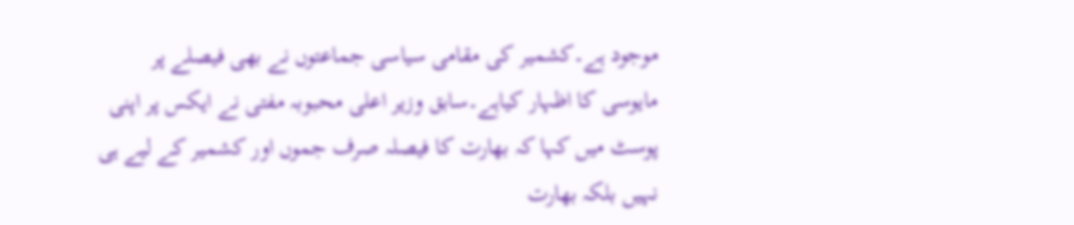موجود ہے۔کشمیر کی مقامی سیاسی جماعتوں نے بھی فیصلے پر مایوسی کا اظہار کیاہے۔سابق وزیر اعلی محبوبہ مفتی نے ایکس پر اپنی پوسٹ میں کہا کہ بھارت کا فیصلہ صرف جموں اور کشمیر کے لیے ہی نہیں بلکہ بھارت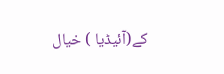کے(آئیڈیا ) خیال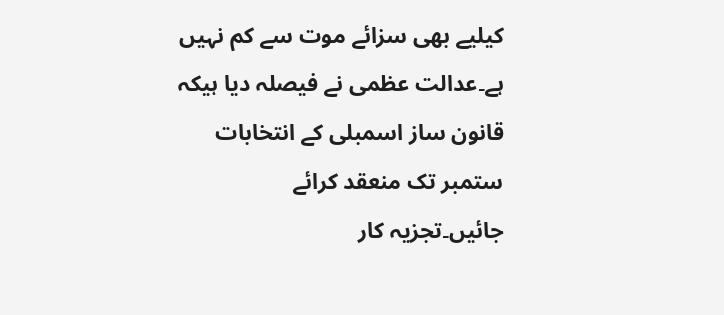کیلیے بھی سزائے موت سے کم نہیں ہے۔عدالت عظمی نے فیصلہ دیا ہیکہ قانون ساز اسمبلی کے انتخابات ستمبر تک منعقد کرائے جائیں۔تجزیہ کار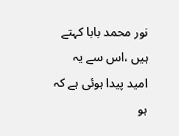نور محمد بابا کہتے ہیں ،اس سے یہ امید پیدا ہوئی ہے کہ ہو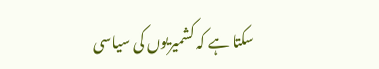سکتا ہے کہ کشمیریوں کی سیاسی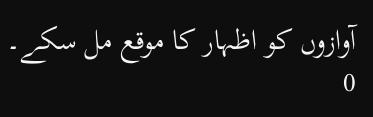آوازوں کو اظہار کا موقع مل سکے۔
0